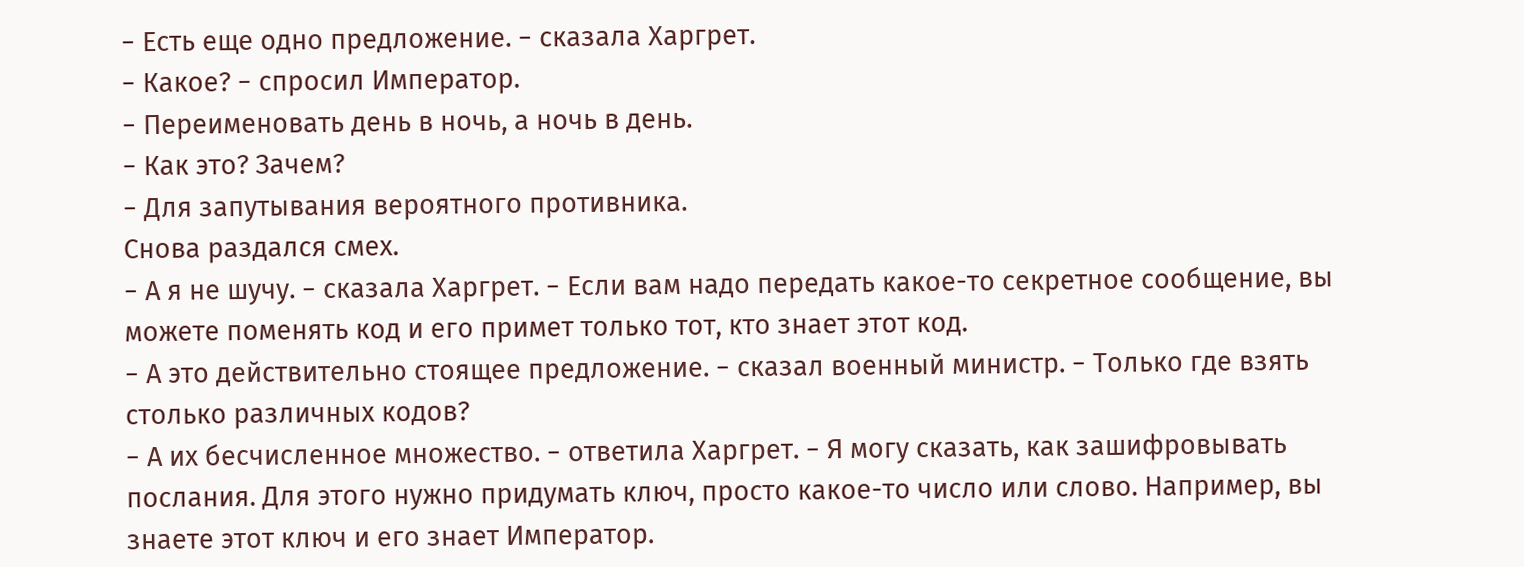− Есть еще одно предложение. − сказала Харгрет.
− Какое? − спросил Император.
− Переименовать день в ночь, а ночь в день.
− Как это? Зачем?
− Для запутывания вероятного противника.
Снова раздался смех.
− А я не шучу. − сказала Харгрет. − Если вам надо передать какое-то секретное сообщение, вы можете поменять код и его примет только тот, кто знает этот код.
− А это действительно стоящее предложение. − сказал военный министр. − Только где взять столько различных кодов?
− А их бесчисленное множество. − ответила Харгрет. − Я могу сказать, как зашифровывать послания. Для этого нужно придумать ключ, просто какое-то число или слово. Например, вы знаете этот ключ и его знает Император.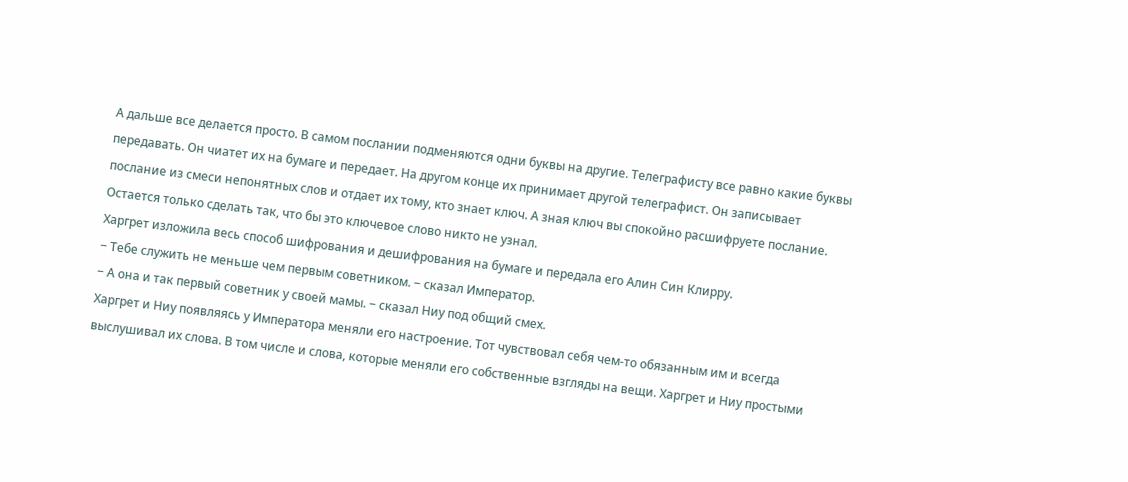А дальше все делается просто. В самом послании подменяются одни буквы на другие. Телеграфисту все равно какие буквы передавать. Он чиатет их на бумаге и передает. На другом конце их принимает другой телеграфист. Он записывает послание из смеси непонятных слов и отдает их тому, кто знает ключ. А зная ключ вы спокойно расшифруете послание. Остается только сделать так, что бы это ключевое слово никто не узнал.
Харгрет изложила весь способ шифрования и дешифрования на бумаге и передала его Алин Син Клирру.
− Тебе служить не меньше чем первым советником. − сказал Император.
− А она и так первый советник у своей мамы. − сказал Ниу под общий смех.
Харгрет и Ниу появляясь у Императора меняли его настроение. Тот чувствовал себя чем-то обязанным им и всегда выслушивал их слова. В том числе и слова, которые меняли его собственные взгляды на вещи. Харгрет и Ниу простыми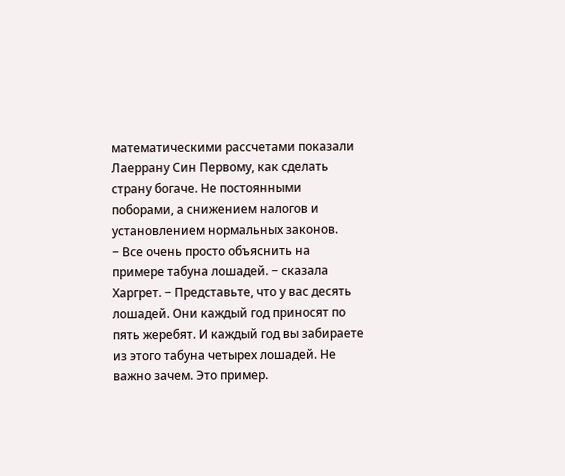математическими рассчетами показали Лаеррану Син Первому, как сделать страну богаче. Не постоянными поборами, а снижением налогов и установлением нормальных законов.
− Все очень просто объяснить на примере табуна лошадей. − сказала Харгрет. − Представьте, что у вас десять лошадей. Они каждый год приносят по пять жеребят. И каждый год вы забираете из этого табуна четырех лошадей. Не важно зачем. Это пример.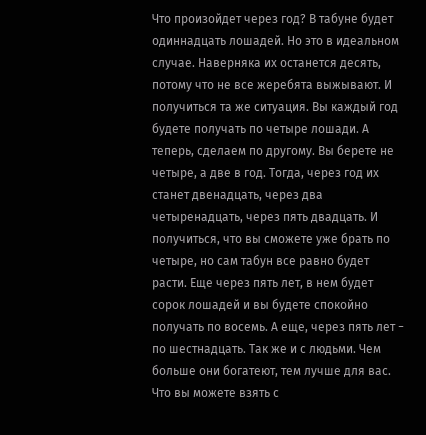Что произойдет через год? В табуне будет одиннадцать лошадей. Но это в идеальном случае. Наверняка их останется десять, потому что не все жеребята выжывают. И получиться та же ситуация. Вы каждый год будете получать по четыре лошади. А теперь, сделаем по другому. Вы берете не четыре, а две в год. Тогда, через год их станет двенадцать, через два четыренадцать, через пять двадцать. И получиться, что вы сможете уже брать по четыре, но сам табун все равно будет расти. Еще через пять лет, в нем будет сорок лошадей и вы будете спокойно получать по восемь. А еще, через пять лет − по шестнадцать. Так же и с людьми. Чем больше они богатеют, тем лучше для вас. Что вы можете взять с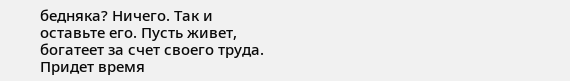бедняка? Ничего. Так и оставьте его. Пусть живет, богатеет за счет своего труда. Придет время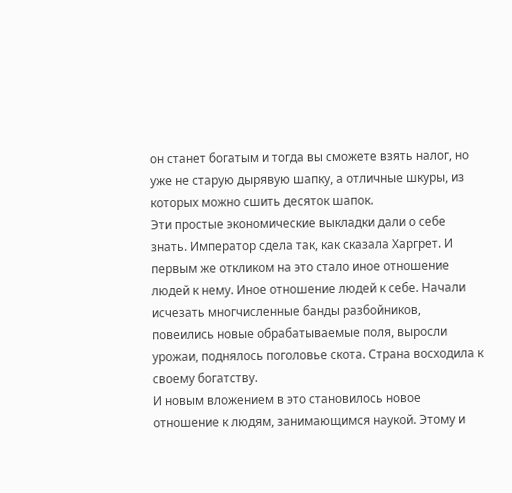он станет богатым и тогда вы сможете взять налог, но уже не старую дырявую шапку, а отличные шкуры, из которых можно сшить десяток шапок.
Эти простые экономические выкладки дали о себе знать. Император сдела так, как сказала Харгрет. И первым же откликом на это стало иное отношение людей к нему. Иное отношение людей к себе. Начали исчезать многчисленные банды разбойников, повеились новые обрабатываемые поля, выросли урожаи, поднялось поголовье скота. Страна восходила к своему богатству.
И новым вложением в это становилось новое отношение к людям, занимающимся наукой. Этому и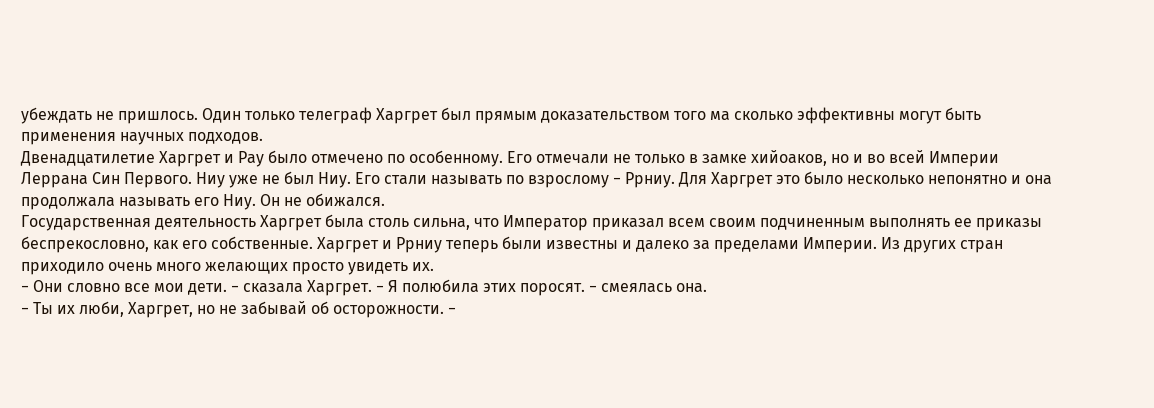убеждать не пришлось. Один только телеграф Харгрет был прямым доказательством того ма сколько эффективны могут быть применения научных подходов.
Двенадцатилетие Харгрет и Рау было отмечено по особенному. Его отмечали не только в замке хийоаков, но и во всей Империи Леррана Син Первого. Ниу уже не был Ниу. Его стали называть по взрослому − Ррниу. Для Харгрет это было несколько непонятно и она продолжала называть его Ниу. Он не обижался.
Государственная деятельность Харгрет была столь сильна, что Император приказал всем своим подчиненным выполнять ее приказы беспрекословно, как его собственные. Харгрет и Ррниу теперь были известны и далеко за пределами Империи. Из других стран приходило очень много желающих просто увидеть их.
− Они словно все мои дети. − сказала Харгрет. − Я полюбила этих поросят. − смеялась она.
− Ты их люби, Харгрет, но не забывай об осторожности. −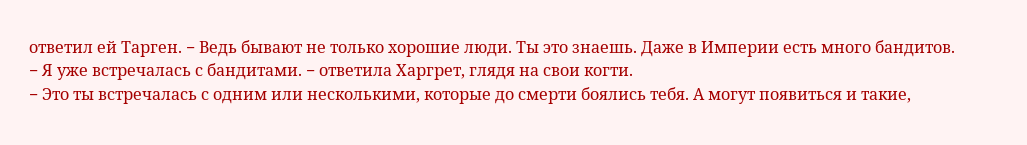ответил ей Тарген. − Ведь бывают не только хорошие люди. Ты это знаешь. Даже в Империи есть много бандитов.
− Я уже встречалась с бандитами. − ответила Харгрет, глядя на свои когти.
− Это ты встречалась с одним или несколькими, которые до смерти боялись тебя. А могут появиться и такие,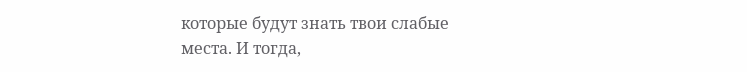которые будут знать твои слабые места. И тогда,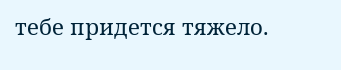тебе придется тяжело.